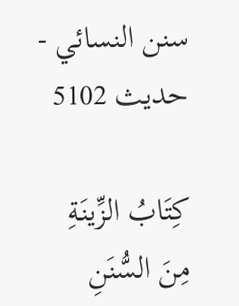سنن النسائي - حدیث 5102

كِتَابُ الزِّينَةِ مِنَ السُّنَنِ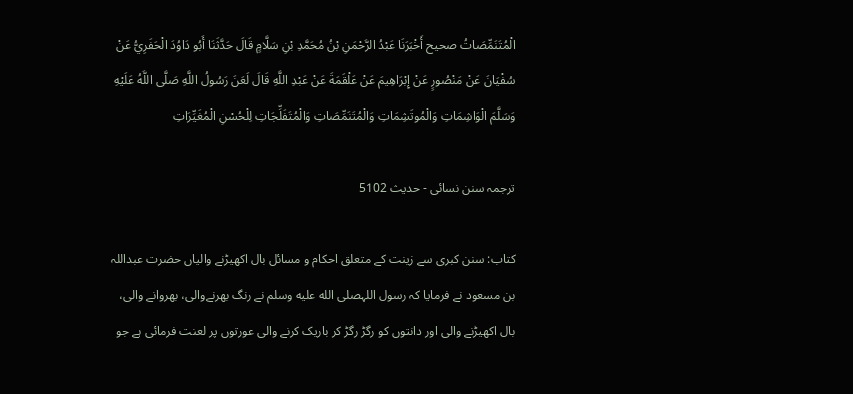الْمُتَنَمِّصَاتُ صحيح أَخْبَرَنَا عَبْدُ الرَّحْمَنِ بْنُ مُحَمَّدِ بْنِ سَلَّامٍ قَالَ حَدَّثَنَا أَبُو دَاوُدَ الْحَفَرِيُّ عَنْ سُفْيَانَ عَنْ مَنْصُورٍ عَنْ إِبْرَاهِيمَ عَنْ عَلْقَمَةَ عَنْ عَبْدِ اللَّهِ قَالَ لَعَنَ رَسُولُ اللَّهِ صَلَّى اللَّهُ عَلَيْهِ وَسَلَّمَ الْوَاشِمَاتِ وَالْمُوتَشِمَاتِ وَالْمُتَنَمِّصَاتِ وَالْمُتَفَلِّجَاتِ لِلْحُسْنِ الْمُغَيِّرَاتِ

ترجمہ سنن نسائی - حدیث 5102

کتاب: سنن کبری سے زینت کے متعلق احکام و مسائل بال اکھیڑنے والیاں حضرت عبداللہ بن مسعود نے فرمایا کہ رسول اللہصلى الله عليه وسلم نے رنگ بھرنےوالی، بھروانے والی، بال اکھیڑنے والی اور دانتوں کو رگڑ رگڑ کر باریک کرنے والی عورتوں پر لعنت فرمائی ہے جو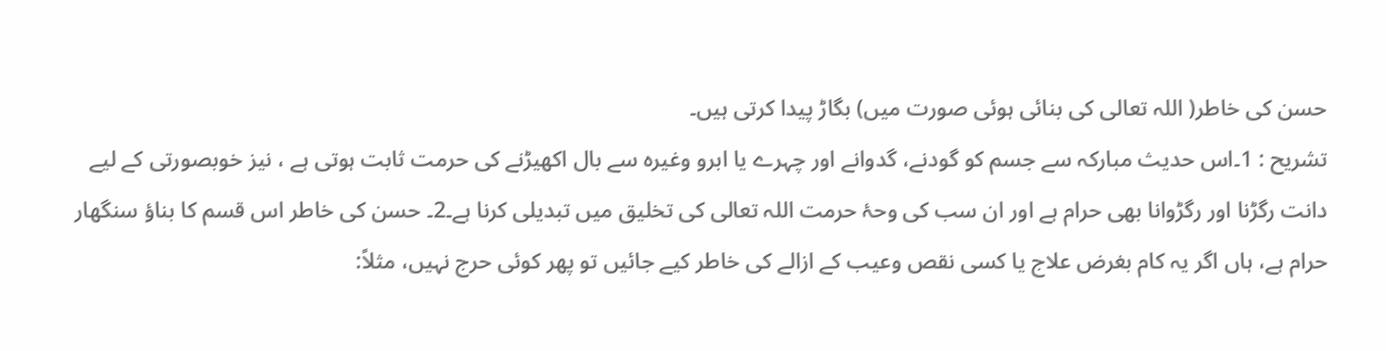حسن کی خاطر( اللہ تعالی کی بنائی ہوئی صورت میں) بگاڑ پیدا کرتی ہیں۔
تشریح : 1۔اس حدیث مبارکہ سے جسم کو گودنے، گدوانے اور چہرے یا ابرو وغیرہ سے بال اکھیڑنے کی حرمت ثابت ہوتی ہے ، نیز خوبصورتی کے لیے دانت رگڑنا اور رگڑوانا بھی حرام ہے اور ان سب کی وحۂ حرمت اللہ تعالی کی تخلیق میں تبدیلی کرنا ہے۔2۔ حسن کی خاطر اس قسم کا بناؤ سنگھار حرام ہے، ہاں اگر یہ کام بغرض علاج یا کسی نقص وعیب کے ازالے کی خاطر کیے جائیں تو پھر کوئی حرج نہیں، مثلاً: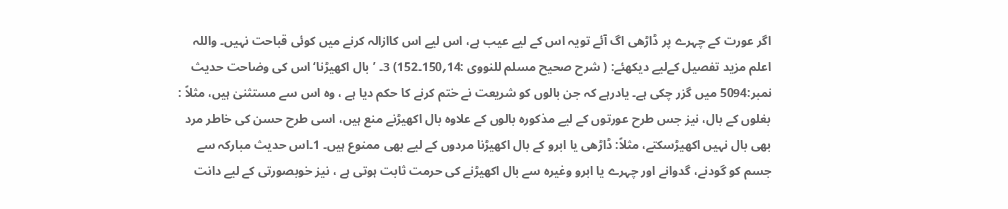اگر عورت کے چہرے پر ڈاڑھی اگ آئے تویہ اس کے لیے عیب ہے، اس لیے اس کاازالہ کرنے میں کوئی قباحت نہیں۔ واللہ اعلم مزید تفصیل کےلیے دیکھئے: ( شرح صحیح مسلم للنووی :14؍150۔152) 3۔ ’بال اکھیڑنا‘ اس کی وضاحت حدیث نمبر:5094 میں گزر چکی ہے۔ یادرہے کہ جن بالوں کو شریعت نے ختم کرنے کا حکم دیا ہے ، وہ اس سے مستثنیٰ ہیں، مثلاً : بغلوں کے بال، نیز جس طرح عورتوں کے لیے مذکورہ بالوں کے علاوہ بال اکھیڑنے منع ہیں، اسی طرح حسن کی خاطر مرد بھی بال نہیں اکھیڑسکتے، مثلاً: ڈاڑھی یا ابرو کے بال اکھیڑنا مردوں کے لیے بھی ممنوع ہیں۔ 1۔اس حدیث مبارکہ سے جسم کو گودنے، گدوانے اور چہرے یا ابرو وغیرہ سے بال اکھیڑنے کی حرمت ثابت ہوتی ہے ، نیز خوبصورتی کے لیے دانت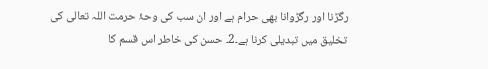رگڑنا اور رگڑوانا بھی حرام ہے اور ان سب کی وحۂ حرمت اللہ تعالی کی تخلیق میں تبدیلی کرنا ہے۔2۔ حسن کی خاطر اس قسم کا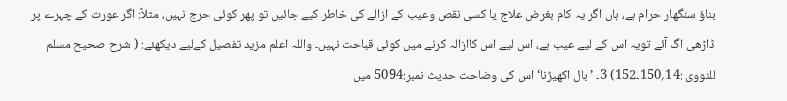بناؤ سنگھار حرام ہے، ہاں اگر یہ کام بغرض علاج یا کسی نقص وعیب کے ازالے کی خاطر کیے جائیں تو پھر کوئی حرج نہیں، مثلاً: اگر عورت کے چہرے پر ڈاڑھی اگ آئے تویہ اس کے لیے عیب ہے، اس لیے اس کاازالہ کرنے میں کوئی قباحت نہیں۔ واللہ اعلم مزید تفصیل کےلیے دیکھئے: ( شرح صحیح مسلم للنووی :14؍150۔152) 3۔ ’بال اکھیڑنا‘ اس کی وضاحت حدیث نمبر:5094 میں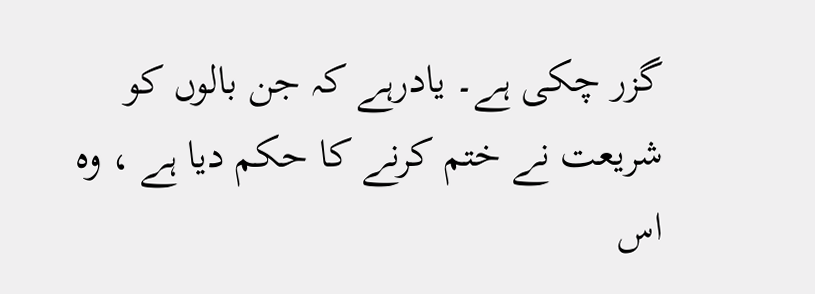گزر چکی ہے۔ یادرہے کہ جن بالوں کو شریعت نے ختم کرنے کا حکم دیا ہے ، وہ اس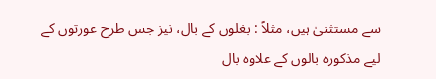سے مستثنیٰ ہیں، مثلاً : بغلوں کے بال، نیز جس طرح عورتوں کے لیے مذکورہ بالوں کے علاوہ بال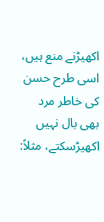اکھیڑنے منع ہیں، اسی طرح حسن کی خاطر مرد بھی بال نہیں اکھیڑسکتے، مثلاً: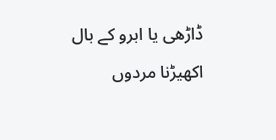ڈاڑھی یا ابرو کے بال اکھیڑنا مردوں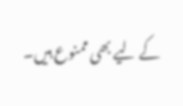کے لیے بھی ممنوع ہیں۔